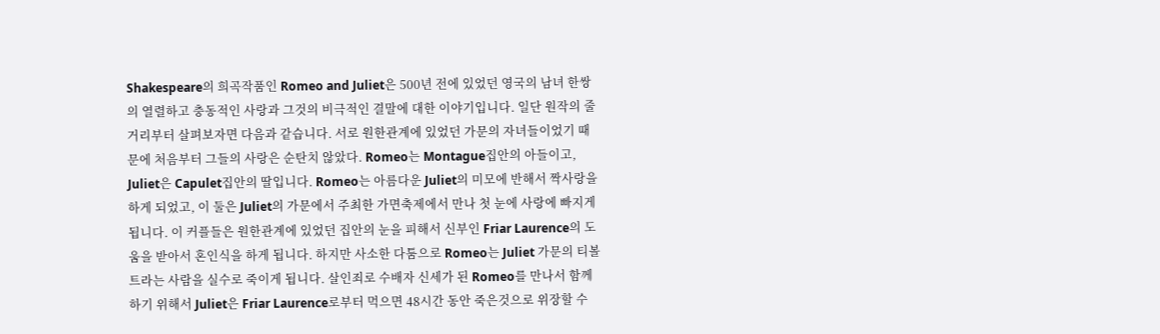Shakespeare의 희곡작품인 Romeo and Juliet은 500년 전에 있었던 영국의 남녀 한쌍의 열렬하고 충동적인 사랑과 그것의 비극적인 결말에 대한 이야기입니다. 일단 원작의 줄거리부터 살펴보자면 다음과 같습니다. 서로 원한관계에 있었던 가문의 자녀들이었기 때문에 처음부터 그들의 사랑은 순탄치 않았다. Romeo는 Montague집안의 아들이고, Juliet은 Capulet집안의 딸입니다. Romeo는 아름다운 Juliet의 미모에 반해서 짝사랑을 하게 되었고, 이 둘은 Juliet의 가문에서 주최한 가면축제에서 만나 첫 눈에 사랑에 빠지게 됩니다. 이 커플들은 원한관계에 있었던 집안의 눈을 피해서 신부인 Friar Laurence의 도움을 받아서 혼인식을 하게 됩니다. 하지만 사소한 다툼으로 Romeo는 Juliet 가문의 티볼트라는 사람을 실수로 죽이게 됩니다. 살인죄로 수배자 신세가 된 Romeo를 만나서 함께 하기 위해서 Juliet은 Friar Laurence로부터 먹으면 48시간 동안 죽은것으로 위장할 수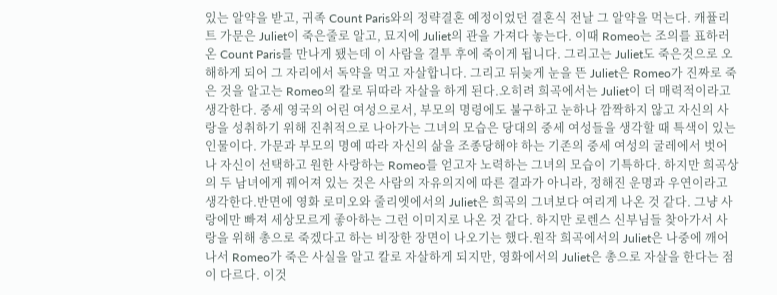있는 알약을 받고, 귀족 Count Paris와의 정략결혼 예정이었던 결혼식 전날 그 알약을 먹는다. 캐퓰리트 가문은 Juliet이 죽은줄로 알고, 묘지에 Juliet의 관을 가져다 놓는다. 이때 Romeo는 조의를 표하러 온 Count Paris를 만나게 됐는데 이 사람을 결투 후에 죽이게 됩니다. 그리고는 Juliet도 죽은것으로 오해하게 되어 그 자리에서 독약을 먹고 자살합니다. 그리고 뒤늦게 눈을 뜬 Juliet은 Romeo가 진짜로 죽은 것을 알고는 Romeo의 칼로 뒤따라 자살을 하게 된다.오히려 희곡에서는 Juliet이 더 매력적이라고 생각한다. 중세 영국의 어린 여성으로서, 부모의 명령에도 불구하고 눈하나 깜짝하지 않고 자신의 사랑을 성취하기 위해 진취적으로 나아가는 그녀의 모습은 당대의 중세 여성들을 생각할 때 특색이 있는 인물이다. 가문과 부모의 명예 따라 자신의 삶을 조종당해야 하는 기존의 중세 여성의 굴레에서 벗어나 자신이 선택하고 원한 사랑하는 Romeo를 얻고자 노력하는 그녀의 모습이 기특하다. 하지만 희곡상의 두 남녀에게 꿰어져 있는 것은 사람의 자유의지에 따른 결과가 아니라, 정해진 운명과 우연이라고 생각한다.반면에 영화 로미오와 줄리엣에서의 Juliet은 희곡의 그녀보다 여리게 나온 것 같다. 그냥 사랑에만 빠져 세상모르게 좋아하는 그런 이미지로 나온 것 같다. 하지만 로렌스 신부님들 찾아가서 사랑을 위해 총으로 죽겠다고 하는 비장한 장면이 나오기는 했다.원작 희곡에서의 Juliet은 나중에 깨어나서 Romeo가 죽은 사실을 알고 칼로 자살하게 되지만, 영화에서의 Juliet은 총으로 자살을 한다는 점이 다르다. 이것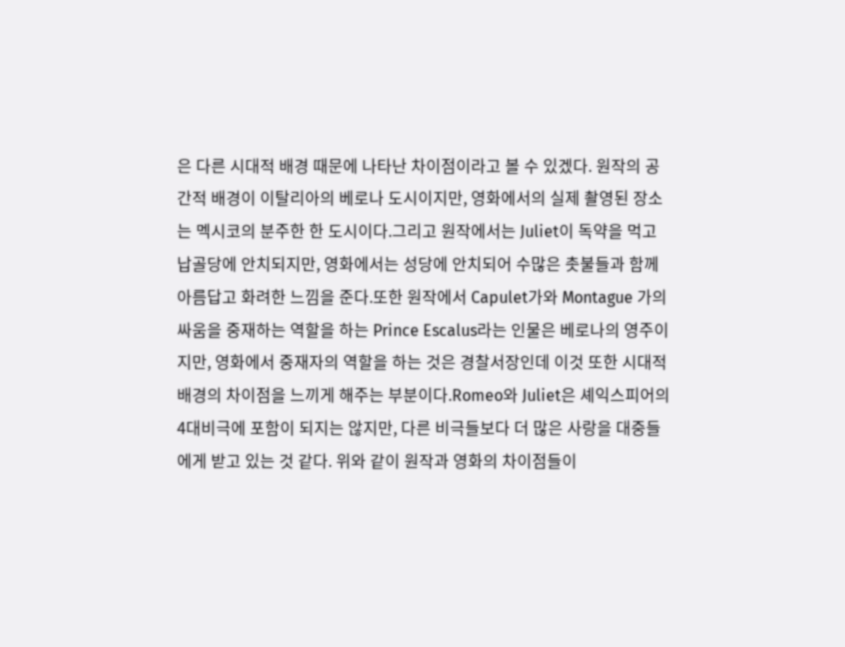은 다른 시대적 배경 때문에 나타난 차이점이라고 볼 수 있겠다. 원작의 공간적 배경이 이탈리아의 베로나 도시이지만, 영화에서의 실제 촬영된 장소는 멕시코의 분주한 한 도시이다.그리고 원작에서는 Juliet이 독약을 먹고 납골당에 안치되지만, 영화에서는 성당에 안치되어 수많은 촛불들과 함께 아름답고 화려한 느낌을 준다.또한 원작에서 Capulet가와 Montague 가의 싸움을 중재하는 역할을 하는 Prince Escalus라는 인물은 베로나의 영주이지만, 영화에서 중재자의 역할을 하는 것은 경찰서장인데 이것 또한 시대적 배경의 차이점을 느끼게 해주는 부분이다.Romeo와 Juliet은 셰익스피어의 4대비극에 포함이 되지는 않지만, 다른 비극들보다 더 많은 사랑을 대중들에게 받고 있는 것 같다. 위와 같이 원작과 영화의 차이점들이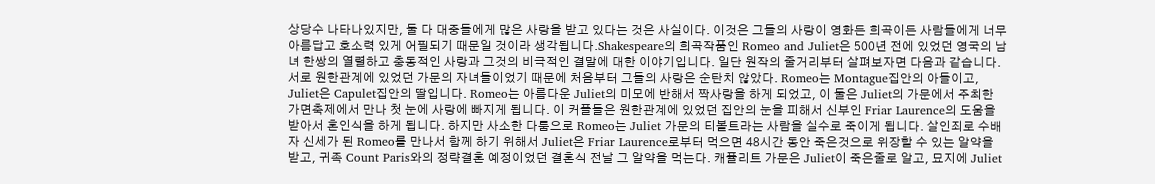상당수 나타나있지만, 둘 다 대중들에게 많은 사랑을 받고 있다는 것은 사실이다. 이것은 그들의 사랑이 영화든 희곡이든 사람들에게 너무 아름답고 호소력 있게 어필되기 때문일 것이라 생각됩니다.Shakespeare의 희곡작품인 Romeo and Juliet은 500년 전에 있었던 영국의 남녀 한쌍의 열렬하고 충동적인 사랑과 그것의 비극적인 결말에 대한 이야기입니다. 일단 원작의 줄거리부터 살펴보자면 다음과 같습니다. 서로 원한관계에 있었던 가문의 자녀들이었기 때문에 처음부터 그들의 사랑은 순탄치 않았다. Romeo는 Montague집안의 아들이고, Juliet은 Capulet집안의 딸입니다. Romeo는 아름다운 Juliet의 미모에 반해서 짝사랑을 하게 되었고, 이 둘은 Juliet의 가문에서 주최한 가면축제에서 만나 첫 눈에 사랑에 빠지게 됩니다. 이 커플들은 원한관계에 있었던 집안의 눈을 피해서 신부인 Friar Laurence의 도움을 받아서 혼인식을 하게 됩니다. 하지만 사소한 다툼으로 Romeo는 Juliet 가문의 티볼트라는 사람을 실수로 죽이게 됩니다. 살인죄로 수배자 신세가 된 Romeo를 만나서 함께 하기 위해서 Juliet은 Friar Laurence로부터 먹으면 48시간 동안 죽은것으로 위장할 수 있는 알약을 받고, 귀족 Count Paris와의 정략결혼 예정이었던 결혼식 전날 그 알약을 먹는다. 캐퓰리트 가문은 Juliet이 죽은줄로 알고, 묘지에 Juliet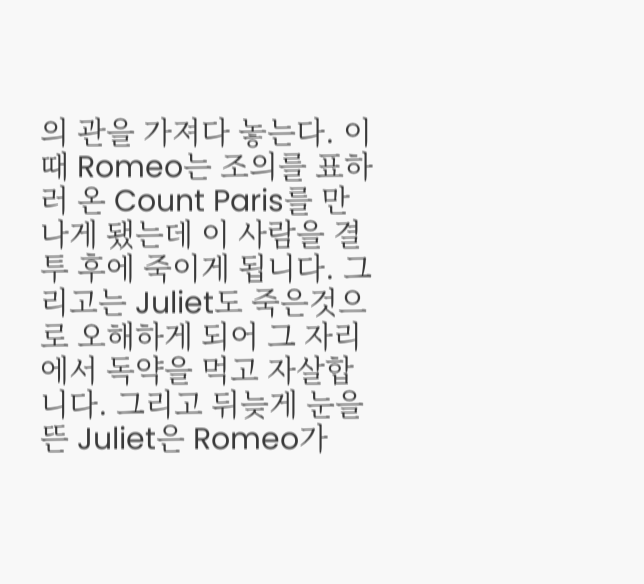의 관을 가져다 놓는다. 이때 Romeo는 조의를 표하러 온 Count Paris를 만나게 됐는데 이 사람을 결투 후에 죽이게 됩니다. 그리고는 Juliet도 죽은것으로 오해하게 되어 그 자리에서 독약을 먹고 자살합니다. 그리고 뒤늦게 눈을 뜬 Juliet은 Romeo가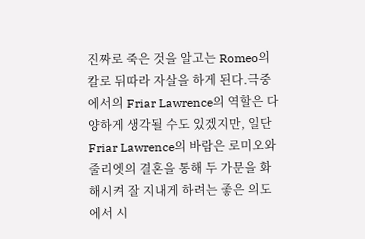진짜로 죽은 것을 알고는 Romeo의 칼로 뒤따라 자살을 하게 된다.극중에서의 Friar Lawrence의 역할은 다양하게 생각될 수도 있겠지만, 일단 Friar Lawrence의 바람은 로미오와 줄리엣의 결혼을 통해 두 가문을 화해시켜 잘 지내게 하려는 좋은 의도에서 시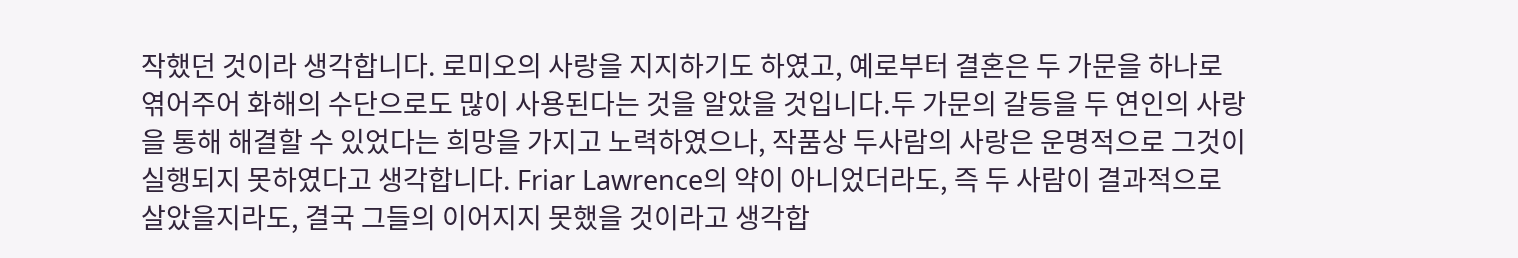작했던 것이라 생각합니다. 로미오의 사랑을 지지하기도 하였고, 예로부터 결혼은 두 가문을 하나로 엮어주어 화해의 수단으로도 많이 사용된다는 것을 알았을 것입니다.두 가문의 갈등을 두 연인의 사랑을 통해 해결할 수 있었다는 희망을 가지고 노력하였으나, 작품상 두사람의 사랑은 운명적으로 그것이 실행되지 못하였다고 생각합니다. Friar Lawrence의 약이 아니었더라도, 즉 두 사람이 결과적으로 살았을지라도, 결국 그들의 이어지지 못했을 것이라고 생각합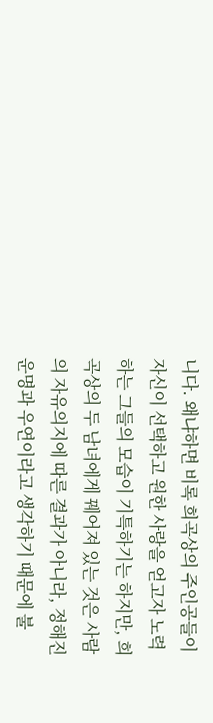니다. 왜냐하면 비록 희곡상의 주인공들이 자신이 선택하고 원한 사랑을 얻고자 노력하는 그들의 모습이 기특하기는 하지만, 희곡상의 두 남녀에게 꿰어져 있는 것은 사람의 자유의지에 따른 결과가 아니라, 정해진 운명과 우연이라고 생각하기 때문에 불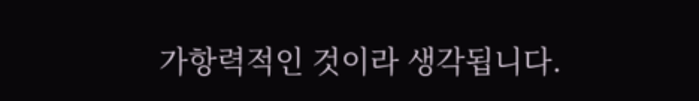가항력적인 것이라 생각됩니다.